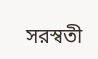সরস্বতী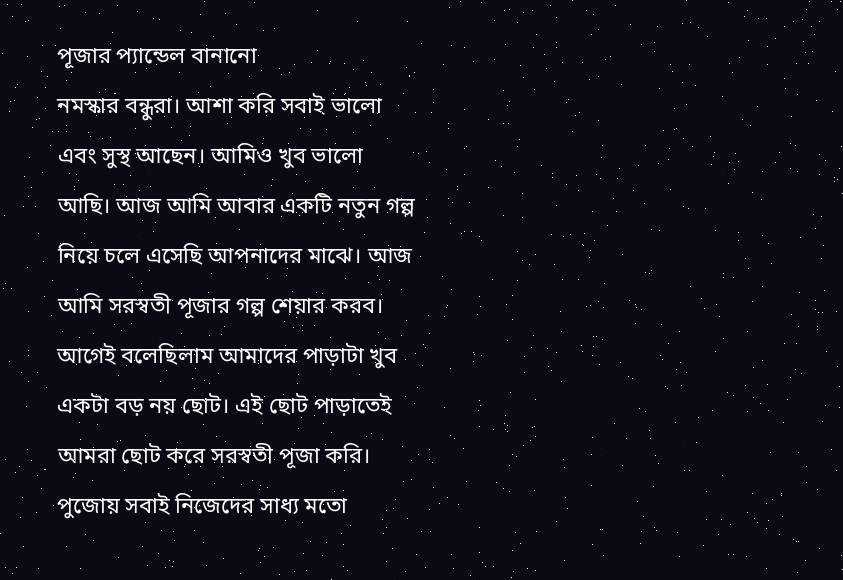পূজার প্যান্ডেল বানানো
নমস্কার বন্ধুরা। আশা করি সবাই ভালো এবং সুস্থ আছেন। আমিও খুব ভালো আছি। আজ আমি আবার একটি নতুন গল্প নিয়ে চলে এসেছি আপনাদের মাঝে। আজ আমি সরস্বতী পূজার গল্প শেয়ার করব।
আগেই বলেছিলাম আমাদের পাড়াটা খুব একটা বড় নয় ছোট। এই ছোট পাড়াতেই আমরা ছোট করে সরস্বতী পূজা করি। পুজোয় সবাই নিজেদের সাধ্য মতো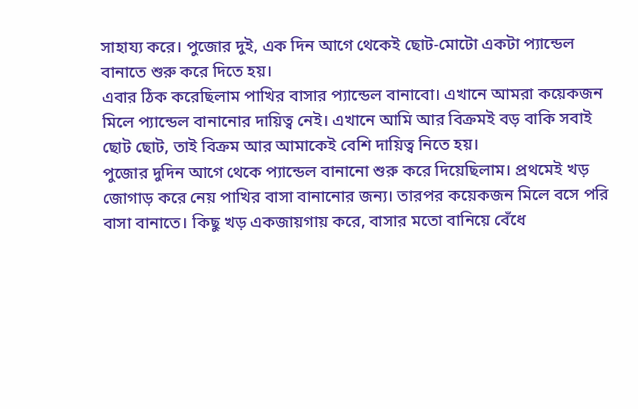সাহায্য করে। পুজোর দুই, এক দিন আগে থেকেই ছোট-মোটো একটা প্যান্ডেল বানাতে শুরু করে দিতে হয়।
এবার ঠিক করেছিলাম পাখির বাসার প্যান্ডেল বানাবো। এখানে আমরা কয়েকজন মিলে প্যান্ডেল বানানোর দায়িত্ব নেই। এখানে আমি আর বিক্রমই বড় বাকি সবাই ছোট ছোট, তাই বিক্রম আর আমাকেই বেশি দায়িত্ব নিতে হয়।
পুজোর দুদিন আগে থেকে প্যান্ডেল বানানো শুরু করে দিয়েছিলাম। প্রথমেই খড় জোগাড় করে নেয় পাখির বাসা বানানোর জন্য। তারপর কয়েকজন মিলে বসে পরি বাসা বানাতে। কিছু খড় একজায়গায় করে, বাসার মতো বানিয়ে বেঁধে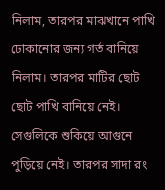নিলাম, তারপর মাঝখানে পাখি ঢোকানোর জন্য গর্ত বানিয়ে নিলাম। তারপর মাটির ছোট ছোট পাখি বানিয়ে নেই। সেগুলিকে শুকিয়ে আগুনে পুড়িয়ে নেই। তারপর সাদা রং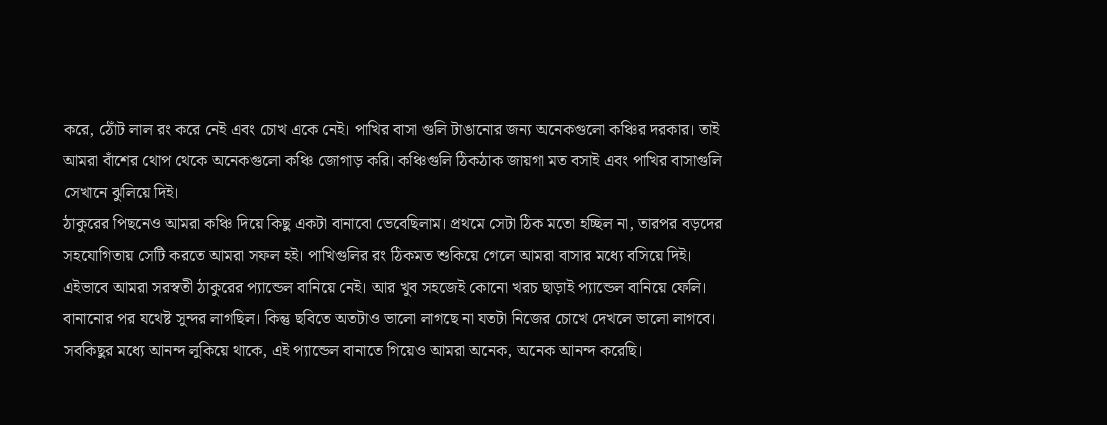করে, ঠোঁট লাল রং করে নেই এবং চোখ একে নেই। পাখির বাসা গুলি টাঙানোর জন্য অনেকগুলো কঞ্চির দরকার। তাই আমরা বাঁশের থোপ থেকে অনেকগুলো কঞ্চি জোগাড় করি। কঞ্চিগুলি ঠিকঠাক জায়গা মত বসাই এবং পাখির বাসাগুলি সেখানে ঝুলিয়ে দিই।
ঠাকুরের পিছনেও আমরা কঞ্চি দিয়ে কিছু একটা বানাবো ভেবেছিলাম। প্রথমে সেটা ঠিক মতো হচ্ছিল না, তারপর বড়দের সহযোগিতায় সেটি করতে আমরা সফল হই। পাখিগুলির রং ঠিকমত শুকিয়ে গেলে আমরা বাসার মধ্যে বসিয়ে দিই। এইভাবে আমরা সরস্বতী ঠাকুরের প্যান্ডেল বানিয়ে নেই। আর খুব সহজেই কোনো খরচ ছাড়াই প্যান্ডেল বানিয়ে ফেলি। বানানোর পর যথেষ্ট সুন্দর লাগছিল। কিন্তু ছবিতে অতটাও ভালো লাগছে না যতটা নিজের চোখে দেখলে ভালো লাগবে। সবকিছুর মধ্যে আনন্দ লুকিয়ে থাকে, এই প্যান্ডেল বানাতে গিয়েও আমরা অনেক, অনেক আনন্দ করেছি।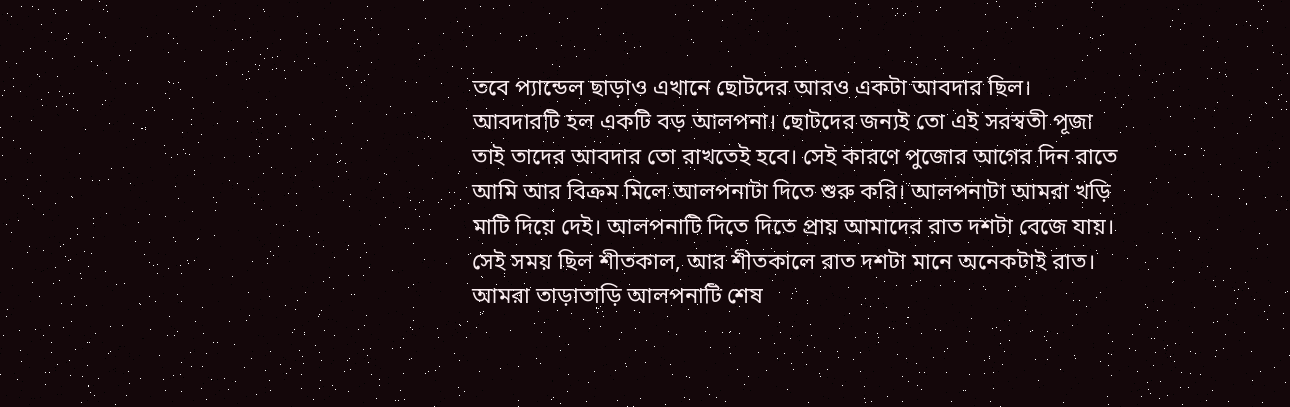তবে প্যান্ডেল ছাড়াও এখানে ছোটদের আরও একটা আবদার ছিল। আবদারটি হল একটি বড় আলপনা। ছোটদের জন্যই তো এই সরস্বতী পূজা তাই তাদের আবদার তো রাখতেই হবে। সেই কারণে পুজোর আগের দিন রাতে আমি আর বিক্রম মিলে আলপনাটা দিতে শুরু করি। আলপনাটা আমরা খড়ি মাটি দিয়ে দেই। আলপনাটি দিতে দিতে প্রায় আমাদের রাত দশটা বেজে যায়। সেই সময় ছিল শীতকাল, আর শীতকালে রাত দশটা মানে অনেকটাই রাত। আমরা তাড়াতাড়ি আলপনাটি শেষ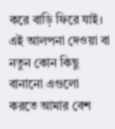করে বাড়ি ফিরে যাই।
এই আলপনা দেওয়া বা নতুন কোন কিছু বানানো এগুলো করতে আমার বেশ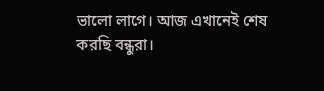ভালো লাগে। আজ এখানেই শেষ করছি বন্ধুরা।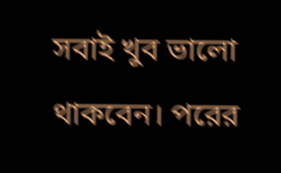সবাই খুব ভালো থাকবেন। পরের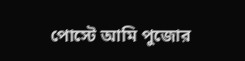পোস্টে আমি পুজোর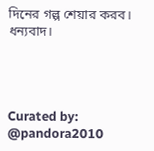দিনের গল্প শেয়ার করব। ধন্যবাদ।




Curated by: @pandora2010